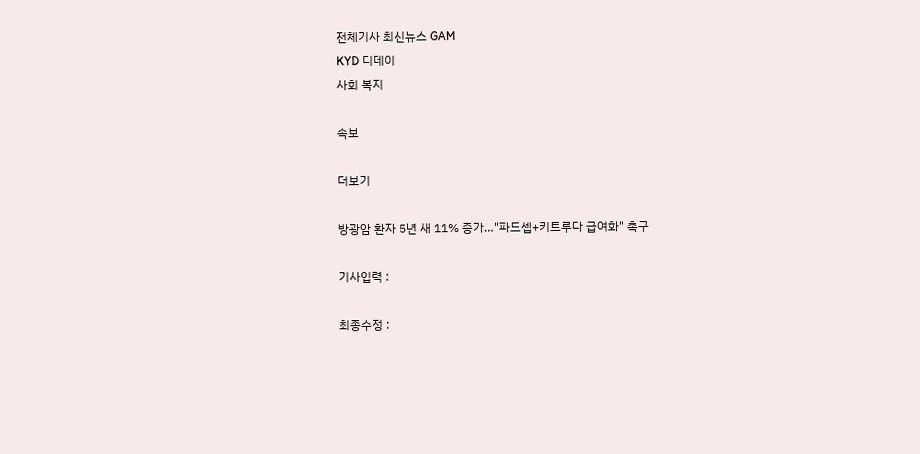전체기사 최신뉴스 GAM
KYD 디데이
사회 복지

속보

더보기

방광암 환자 5년 새 11% 증가…"파드셉+키트루다 급여화" 촉구

기사입력 :

최종수정 :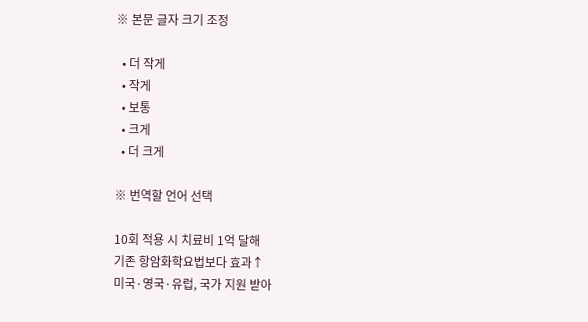※ 본문 글자 크기 조정

  • 더 작게
  • 작게
  • 보통
  • 크게
  • 더 크게

※ 번역할 언어 선택

10회 적용 시 치료비 1억 달해
기존 항암화학요법보다 효과↑
미국·영국·유럽, 국가 지원 받아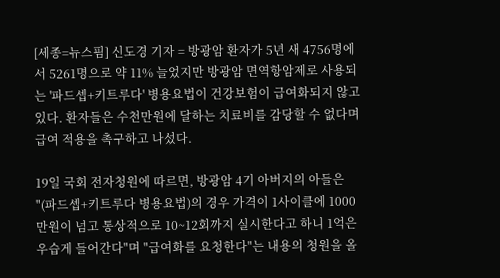[세종=뉴스핌] 신도경 기자 = 방광암 환자가 5년 새 4756명에서 5261명으로 약 11% 늘었지만 방광암 면역항암제로 사용되는 '파드셉+키트루다' 병용요법이 건강보험이 급여화되지 않고 있다. 환자들은 수천만원에 달하는 치료비를 감당할 수 없다며 급여 적용을 촉구하고 나섰다.

19일 국회 전자청원에 따르면, 방광암 4기 아버지의 아들은 "(파드셉+키트루다 병용요법)의 경우 가격이 1사이클에 1000만원이 넘고 통상적으로 10~12회까지 실시한다고 하니 1억은 우습게 들어간다"며 "급여화를 요청한다"는 내용의 청원을 올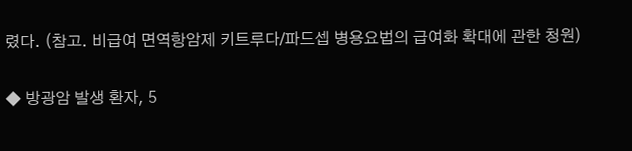렸다. (참고. 비급여 면역항암제 키트루다/파드셉 병용요법의 급여화 확대에 관한 청원)

◆ 방광암 발생 환자, 5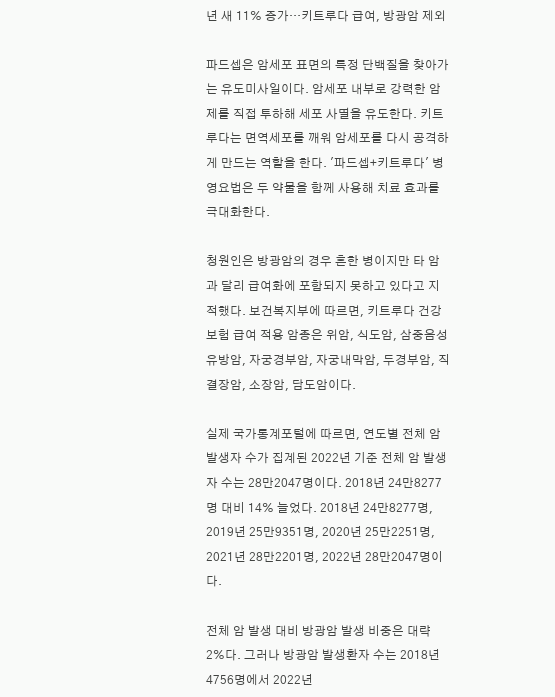년 새 11% 증가…키트루다 급여, 방광암 제외

파드셉은 암세포 표면의 특정 단백질을 찾아가는 유도미사일이다. 암세포 내부로 강력한 암제를 직접 투하해 세포 사멸을 유도한다. 키트루다는 면역세포를 깨워 암세포를 다시 공격하게 만드는 역할을 한다. '파드셉+키트루다' 병영요법은 두 약물을 함께 사용해 치료 효과를 극대화한다.

청원인은 방광암의 경우 흔한 병이지만 타 암과 달리 급여화에 포함되지 못하고 있다고 지적했다. 보건복지부에 따르면, 키트루다 건강보험 급여 적용 암종은 위암, 식도암, 삼중음성 유방암, 자궁경부암, 자궁내막암, 두경부암, 직결장암, 소장암, 담도암이다.

실제 국가통계포털에 따르면, 연도별 전체 암 발생자 수가 집계된 2022년 기준 전체 암 발생자 수는 28만2047명이다. 2018년 24만8277명 대비 14% 늘었다. 2018년 24만8277명, 2019년 25만9351명, 2020년 25만2251명, 2021년 28만2201명, 2022년 28만2047명이다.

전체 암 발생 대비 방광암 발생 비중은 대략 2%다. 그러나 방광암 발생환자 수는 2018년 4756명에서 2022년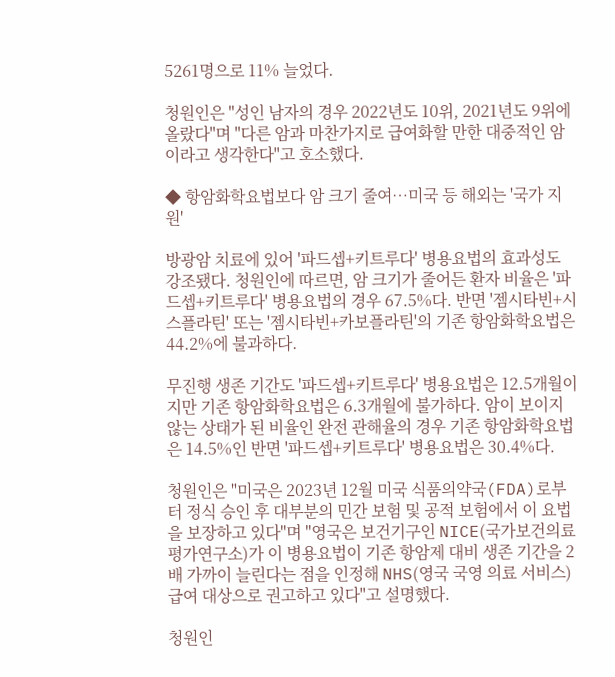5261명으로 11% 늘었다.

청원인은 "성인 남자의 경우 2022년도 10위, 2021년도 9위에 올랐다"며 "다른 암과 마찬가지로 급여화할 만한 대중적인 암이라고 생각한다"고 호소했다.

◆ 항암화학요법보다 암 크기 줄여…미국 등 해외는 '국가 지원'

방광암 치료에 있어 '파드셉+키트루다' 병용요법의 효과성도 강조됐다. 청원인에 따르면, 암 크기가 줄어든 환자 비율은 '파드셉+키트루다' 병용요법의 경우 67.5%다. 반면 '젬시타빈+시스플라틴' 또는 '젬시타빈+카보플라틴'의 기존 항암화학요법은 44.2%에 불과하다.

무진행 생존 기간도 '파드셉+키트루다' 병용요법은 12.5개월이지만 기존 항암화학요법은 6.3개월에 불가하다. 암이 보이지 않는 상태가 된 비율인 완전 관해율의 경우 기존 항암화학요법은 14.5%인 반면 '파드셉+키트루다' 병용요법은 30.4%다.

청원인은 "미국은 2023년 12월 미국 식품의약국(FDA)로부터 정식 승인 후 대부분의 민간 보험 및 공적 보험에서 이 요법을 보장하고 있다"며 "영국은 보건기구인 NICE(국가보건의료평가연구소)가 이 병용요법이 기존 항암제 대비 생존 기간을 2배 가까이 늘린다는 점을 인정해 NHS(영국 국영 의료 서비스) 급여 대상으로 권고하고 있다"고 설명했다.

청원인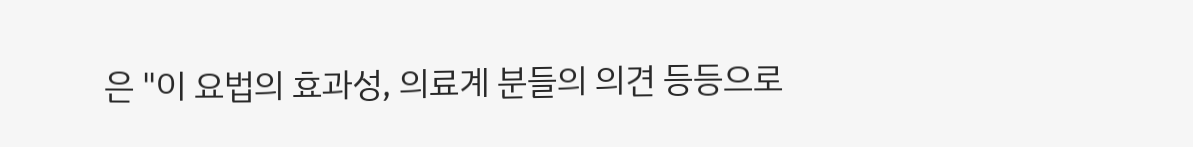은 "이 요법의 효과성, 의료계 분들의 의견 등등으로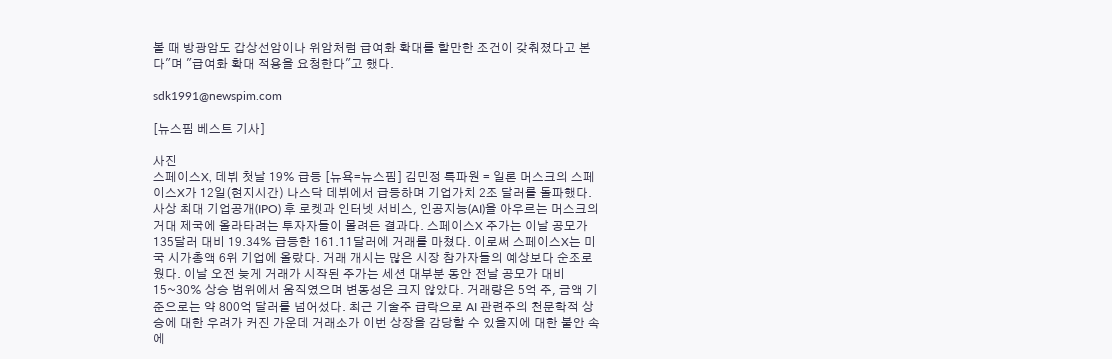볼 때 방광암도 갑상선암이나 위암처럼 급여화 확대를 할만한 조건이 갖춰졌다고 본다"며 "급여화 확대 적용을 요청한다"고 했다.

sdk1991@newspim.com

[뉴스핌 베스트 기사]

사진
스페이스X, 데뷔 첫날 19% 급등 [뉴욕=뉴스핌] 김민정 특파원 = 일론 머스크의 스페이스X가 12일(현지시간) 나스닥 데뷔에서 급등하며 기업가치 2조 달러를 돌파했다. 사상 최대 기업공개(IPO) 후 로켓과 인터넷 서비스, 인공지능(AI)을 아우르는 머스크의 거대 제국에 올라타려는 투자자들이 몰려든 결과다. 스페이스X 주가는 이날 공모가 135달러 대비 19.34% 급등한 161.11달러에 거래를 마쳤다. 이로써 스페이스X는 미국 시가총액 6위 기업에 올랐다. 거래 개시는 많은 시장 참가자들의 예상보다 순조로웠다. 이날 오전 늦게 거래가 시작된 주가는 세션 대부분 동안 전날 공모가 대비 15~30% 상승 범위에서 움직였으며 변동성은 크지 않았다. 거래량은 5억 주, 금액 기준으로는 약 800억 달러를 넘어섰다. 최근 기술주 급락으로 AI 관련주의 천문학적 상승에 대한 우려가 커진 가운데 거래소가 이번 상장을 감당할 수 있을지에 대한 불안 속에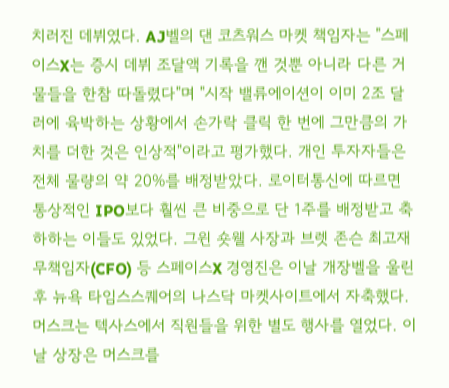치러진 데뷔였다. AJ벨의 댄 코츠워스 마켓 책임자는 "스페이스X는 증시 데뷔 조달액 기록을 깬 것뿐 아니라 다른 거물들을 한참 따돌렸다"며 "시작 밸류에이션이 이미 2조 달러에 육박하는 상황에서 손가락 클릭 한 번에 그만큼의 가치를 더한 것은 인상적"이라고 평가했다. 개인 투자자들은 전체 물량의 약 20%를 배정받았다. 로이터통신에 따르면 통상적인 IPO보다 훨씬 큰 비중으로 단 1주를 배정받고 축하하는 이들도 있었다. 그윈 숏웰 사장과 브렛 존슨 최고재무책임자(CFO) 등 스페이스X 경영진은 이날 개장벨을 울린 후 뉴욕 타임스스퀘어의 나스닥 마켓사이트에서 자축했다. 머스크는 텍사스에서 직원들을 위한 별도 행사를 열었다. 이날 상장은 머스크를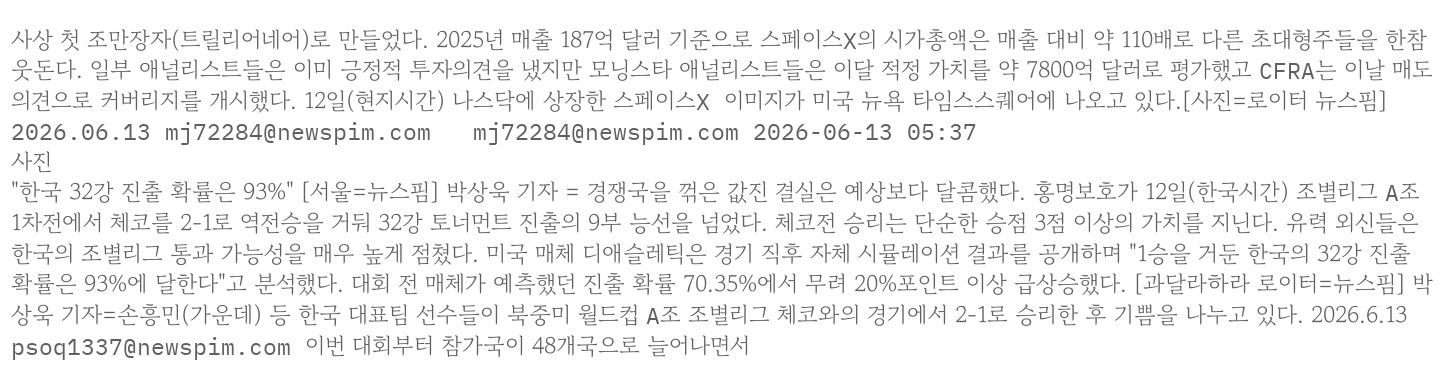사상 첫 조만장자(트릴리어네어)로 만들었다. 2025년 매출 187억 달러 기준으로 스페이스X의 시가총액은 매출 대비 약 110배로 다른 초대형주들을 한참 웃돈다. 일부 애널리스트들은 이미 긍정적 투자의견을 냈지만 모닝스타 애널리스트들은 이달 적정 가치를 약 7800억 달러로 평가했고 CFRA는 이날 매도 의견으로 커버리지를 개시했다. 12일(현지시간) 나스닥에 상장한 스페이스X 이미지가 미국 뉴욕 타임스스퀘어에 나오고 있다.[사진=로이터 뉴스핌] 2026.06.13 mj72284@newspim.com   mj72284@newspim.com 2026-06-13 05:37
사진
"한국 32강 진출 확률은 93%" [서울=뉴스핌] 박상욱 기자 = 경쟁국을 꺾은 값진 결실은 예상보다 달콤했다. 홍명보호가 12일(한국시간) 조별리그 A조 1차전에서 체코를 2-1로 역전승을 거둬 32강 토너먼트 진출의 9부 능선을 넘었다. 체코전 승리는 단순한 승점 3점 이상의 가치를 지닌다. 유력 외신들은 한국의 조별리그 통과 가능성을 매우 높게 점쳤다. 미국 매체 디애슬레틱은 경기 직후 자체 시뮬레이션 결과를 공개하며 "1승을 거둔 한국의 32강 진출 확률은 93%에 달한다"고 분석했다. 대회 전 매체가 예측했던 진출 확률 70.35%에서 무려 20%포인트 이상 급상승했다. [과달라하라 로이터=뉴스핌] 박상욱 기자=손흥민(가운데) 등 한국 대표팀 선수들이 북중미 월드컵 A조 조별리그 체코와의 경기에서 2-1로 승리한 후 기쁨을 나누고 있다. 2026.6.13 psoq1337@newspim.com 이번 대회부터 참가국이 48개국으로 늘어나면서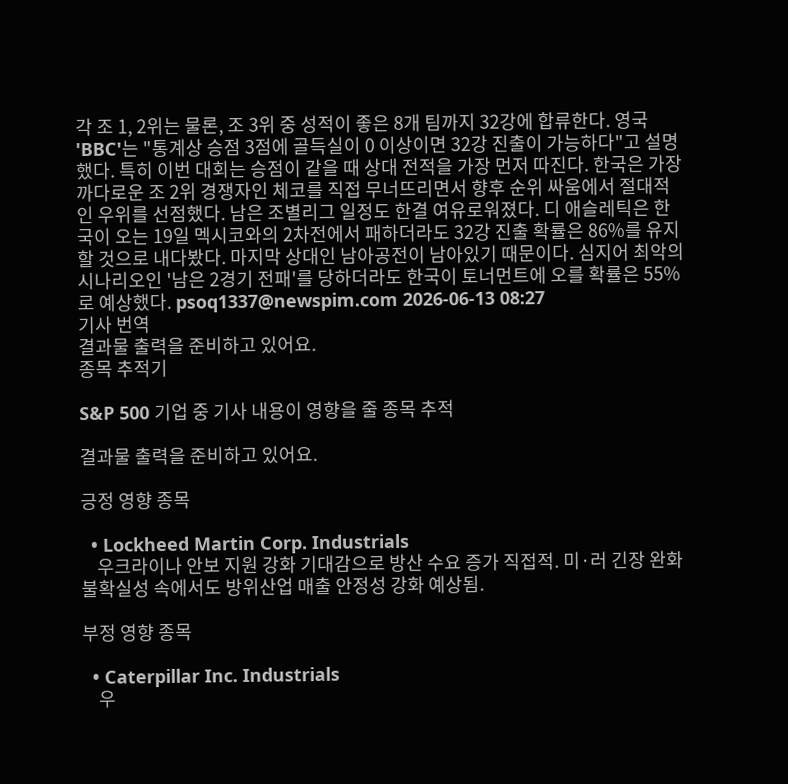각 조 1, 2위는 물론, 조 3위 중 성적이 좋은 8개 팀까지 32강에 합류한다. 영국 'BBC'는 "통계상 승점 3점에 골득실이 0 이상이면 32강 진출이 가능하다"고 설명했다. 특히 이번 대회는 승점이 같을 때 상대 전적을 가장 먼저 따진다. 한국은 가장 까다로운 조 2위 경쟁자인 체코를 직접 무너뜨리면서 향후 순위 싸움에서 절대적인 우위를 선점했다. 남은 조별리그 일정도 한결 여유로워졌다. 디 애슬레틱은 한국이 오는 19일 멕시코와의 2차전에서 패하더라도 32강 진출 확률은 86%를 유지할 것으로 내다봤다. 마지막 상대인 남아공전이 남아있기 때문이다. 심지어 최악의 시나리오인 '남은 2경기 전패'를 당하더라도 한국이 토너먼트에 오를 확률은 55%로 예상했다. psoq1337@newspim.com 2026-06-13 08:27
기사 번역
결과물 출력을 준비하고 있어요.
종목 추적기

S&P 500 기업 중 기사 내용이 영향을 줄 종목 추적

결과물 출력을 준비하고 있어요.

긍정 영향 종목

  • Lockheed Martin Corp. Industrials
    우크라이나 안보 지원 강화 기대감으로 방산 수요 증가 직접적. 미·러 긴장 완화 불확실성 속에서도 방위산업 매출 안정성 강화 예상됨.

부정 영향 종목

  • Caterpillar Inc. Industrials
    우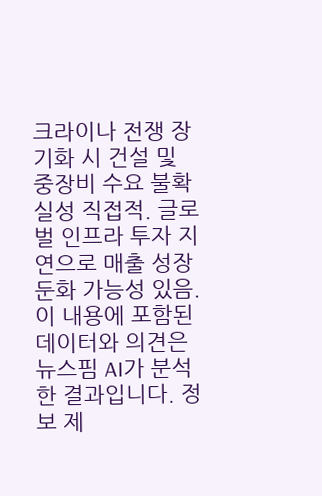크라이나 전쟁 장기화 시 건설 및 중장비 수요 불확실성 직접적. 글로벌 인프라 투자 지연으로 매출 성장 둔화 가능성 있음.
이 내용에 포함된 데이터와 의견은 뉴스핌 AI가 분석한 결과입니다. 정보 제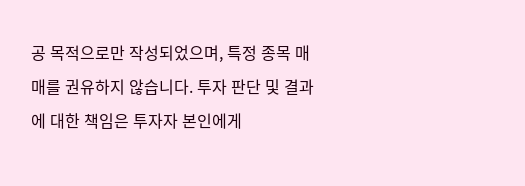공 목적으로만 작성되었으며, 특정 종목 매매를 권유하지 않습니다. 투자 판단 및 결과에 대한 책임은 투자자 본인에게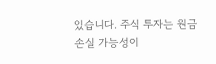있습니다. 주식 투자는 원금 손실 가능성이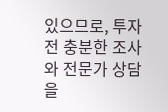있으므로, 투자 전 충분한 조사와 전문가 상담을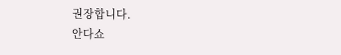권장합니다.
안다쇼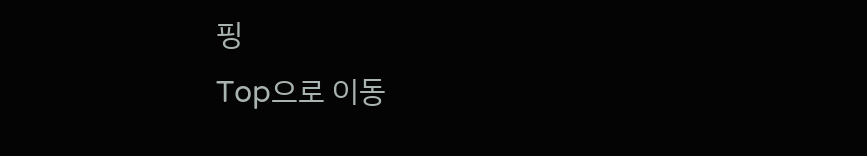핑
Top으로 이동